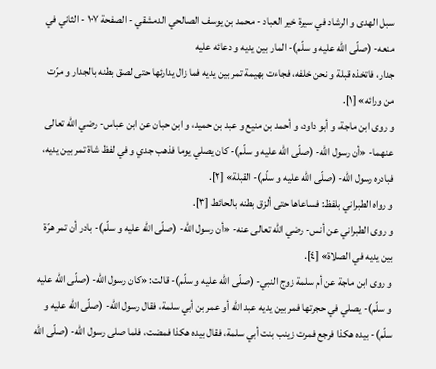سبل الهدى و الرشاد في سيرة خير العباد - محمد بن يوسف الصالحي الدمشقي - الصفحة ١٠٧ - الثاني في منعه- (صلّى اللّه عليه و سلّم)- المار بين يديه و دعائه عليه
جدار، فاتخذه قبلة و نحن خلفه، فجاءت بهيمة تمر بين يديه فما زال يدارئها حتى لصق بطنه بالجدار و مرّت من ورائه» [١].
و روى ابن ماجة، و أبو داود، و أحمد بن منيع و عبد بن حميد، و ابن حبان عن ابن عباس- رضي اللّه تعالى عنهما- «أن رسول اللّه- (صلّى اللّه عليه و سلّم)- كان يصلي يوما فذهب جدي و في لفظ شاة تمر بين يديه، فبادره رسول اللّه- (صلّى اللّه عليه و سلّم)- القبلة» [٢].
و رواه الطبراني بلفظ: فساعاها حتى ألزق بطنه بالحائط [٣].
و روى الطبراني عن أنس- رضي اللّه تعالى عنه- «أن رسول اللّه- (صلّى اللّه عليه و سلّم)- بادر أن تمر هرّة بين يديه في الصلاة» [٤].
و روى ابن ماجة عن أم سلمة زوج النبي- (صلّى اللّه عليه و سلّم)- قالت: «كان رسول اللّه- (صلّى اللّه عليه و سلّم)- يصلي في حجرتها فمر بين يديه عبد الله أو عمر بن أبي سلمة، فقال رسول اللّه- (صلّى اللّه عليه و سلّم)- بيده هكذا فرجع فمرت زينب بنت أبي سلمة، فقال بيده هكذا فمضت، فلما صلى رسول اللّه- (صلّى اللّه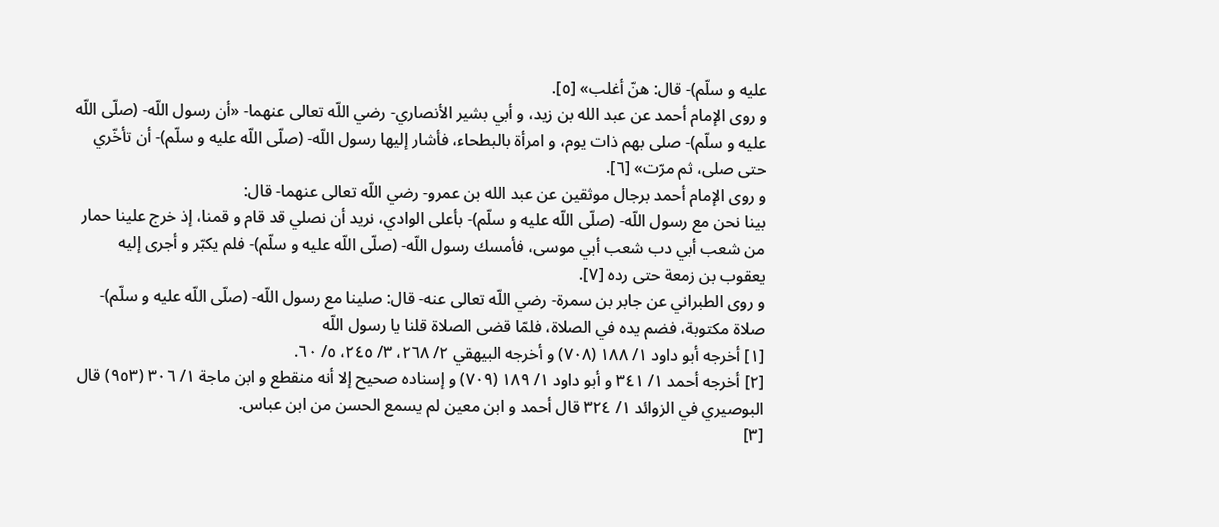عليه و سلّم)- قال: هنّ أغلب» [٥].
و روى الإمام أحمد عن عبد الله بن زيد، و أبي بشير الأنصاري- رضي اللّه تعالى عنهما- «أن رسول اللّه- (صلّى اللّه عليه و سلّم)- صلى بهم ذات يوم، و امرأة بالبطحاء، فأشار إليها رسول اللّه- (صلّى اللّه عليه و سلّم)- أن تأخّري حتى صلى، ثم مرّت» [٦].
و روى الإمام أحمد برجال موثقين عن عبد الله بن عمرو- رضي اللّه تعالى عنهما- قال:
بينا نحن مع رسول اللّه- (صلّى اللّه عليه و سلّم)- بأعلى الوادي، نريد أن نصلي قد قام و قمنا، إذ خرج علينا حمار من شعب أبي دب شعب أبي موسى، فأمسك رسول اللّه- (صلّى اللّه عليه و سلّم)- فلم يكبّر و أجرى إليه يعقوب بن زمعة حتى رده [٧].
و روى الطبراني عن جابر بن سمرة- رضي اللّه تعالى عنه- قال: صلينا مع رسول اللّه- (صلّى اللّه عليه و سلّم)- صلاة مكتوبة، فضم يده في الصلاة، فلمّا قضى الصلاة قلنا يا رسول اللّه
[١] أخرجه أبو داود ١/ ١٨٨ (٧٠٨) و أخرجه البيهقي ٢/ ٢٦٨، ٣/ ٢٤٥، ٥/ ٦٠.
[٢] أخرجه أحمد ١/ ٣٤١ و أبو داود ١/ ١٨٩ (٧٠٩) و إسناده صحيح إلا أنه منقطع و ابن ماجة ١/ ٣٠٦ (٩٥٣) قال البوصيري في الزوائد ١/ ٣٢٤ قال أحمد و ابن معين لم يسمع الحسن من ابن عباس.
[٣]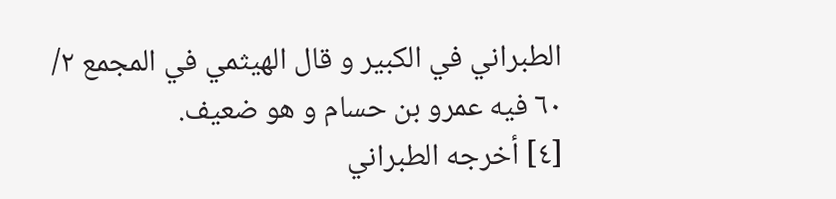الطبراني في الكبير و قال الهيثمي في المجمع ٢/ ٦٠ فيه عمرو بن حسام و هو ضعيف.
[٤] أخرجه الطبراني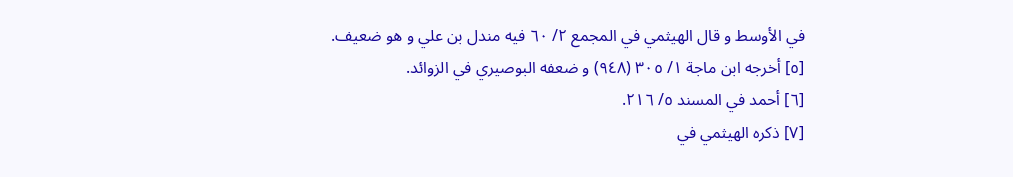في الأوسط و قال الهيثمي في المجمع ٢/ ٦٠ فيه مندل بن علي و هو ضعيف.
[٥] أخرجه ابن ماجة ١/ ٣٠٥ (٩٤٨) و ضعفه البوصيري في الزوائد.
[٦] أحمد في المسند ٥/ ٢١٦.
[٧] ذكره الهيثمي في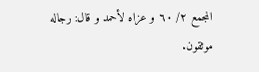المجمع ٢/ ٦٠ و عزاه لأحمد و قال: رجاله موثقون.